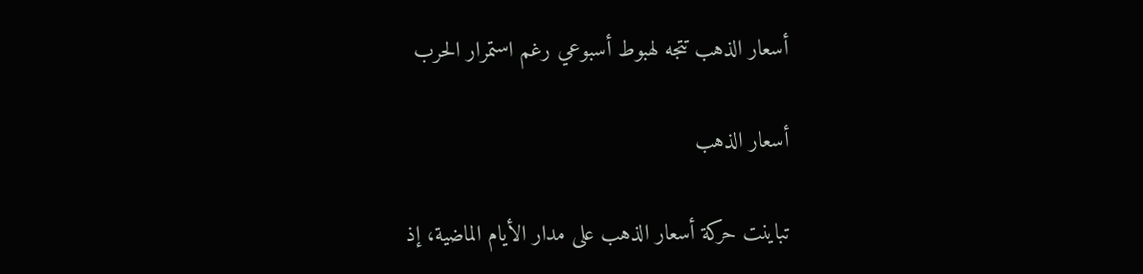أسعار الذهب تتجه لهبوط أسبوعي رغم استمرار الحرب

أسعار الذهب

تباينت حركة أسعار الذهب على مدار الأيام الماضية، إذ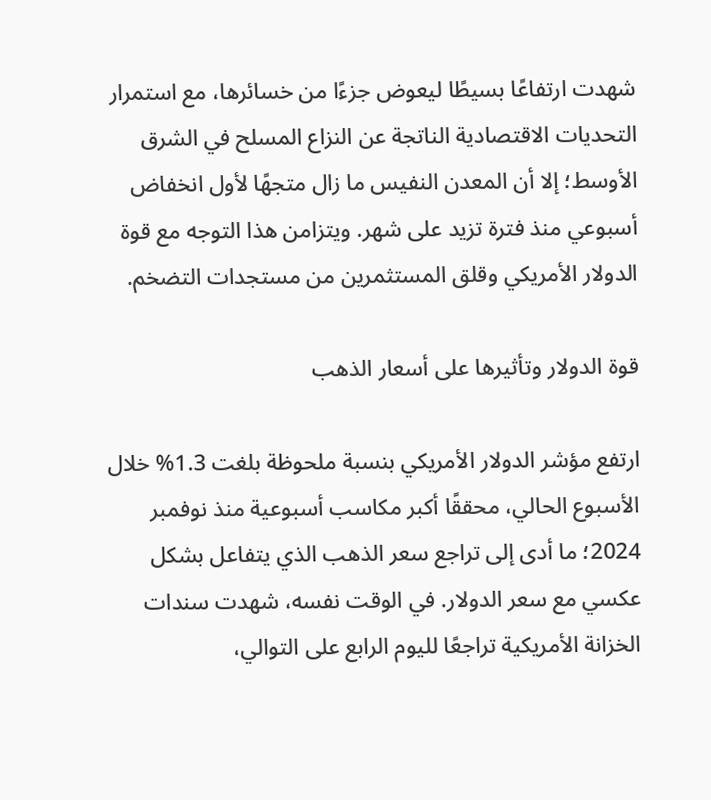شهدت ارتفاعًا بسيطًا ليعوض جزءًا من خسائرها، مع استمرار التحديات الاقتصادية الناتجة عن النزاع المسلح في الشرق الأوسط؛ إلا أن المعدن النفيس ما زال متجهًا لأول انخفاض أسبوعي منذ فترة تزيد على شهر. ويتزامن هذا التوجه مع قوة الدولار الأمريكي وقلق المستثمرين من مستجدات التضخم.

قوة الدولار وتأثيرها على أسعار الذهب

ارتفع مؤشر الدولار الأمريكي بنسبة ملحوظة بلغت 1.3% خلال الأسبوع الحالي، محققًا أكبر مكاسب أسبوعية منذ نوفمبر 2024؛ ما أدى إلى تراجع سعر الذهب الذي يتفاعل بشكل عكسي مع سعر الدولار. في الوقت نفسه، شهدت سندات الخزانة الأمريكية تراجعًا لليوم الرابع على التوالي،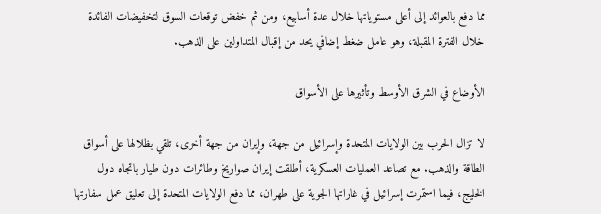مما دفع بالعوائد إلى أعلى مستوياتها خلال عدة أسابيع، ومن ثم خفض توقعات السوق لتخفيضات الفائدة خلال الفترة المقبلة، وهو عامل ضغط إضافي يحد من إقبال المتداولين على الذهب.

الأوضاع في الشرق الأوسط وتأثيرها على الأسواق

لا تزال الحرب بين الولايات المتحدة وإسرائيل من جهة، وإيران من جهة أخرى، تلقي بظلالها على أسواق الطاقة والذهب. مع تصاعد العمليات العسكرية، أطلقت إيران صواريخ وطائرات دون طيار باتجاه دول الخليج، فيما استمرت إسرائيل في غاراتها الجوية على طهران، مما دفع الولايات المتحدة إلى تعليق عمل سفارتها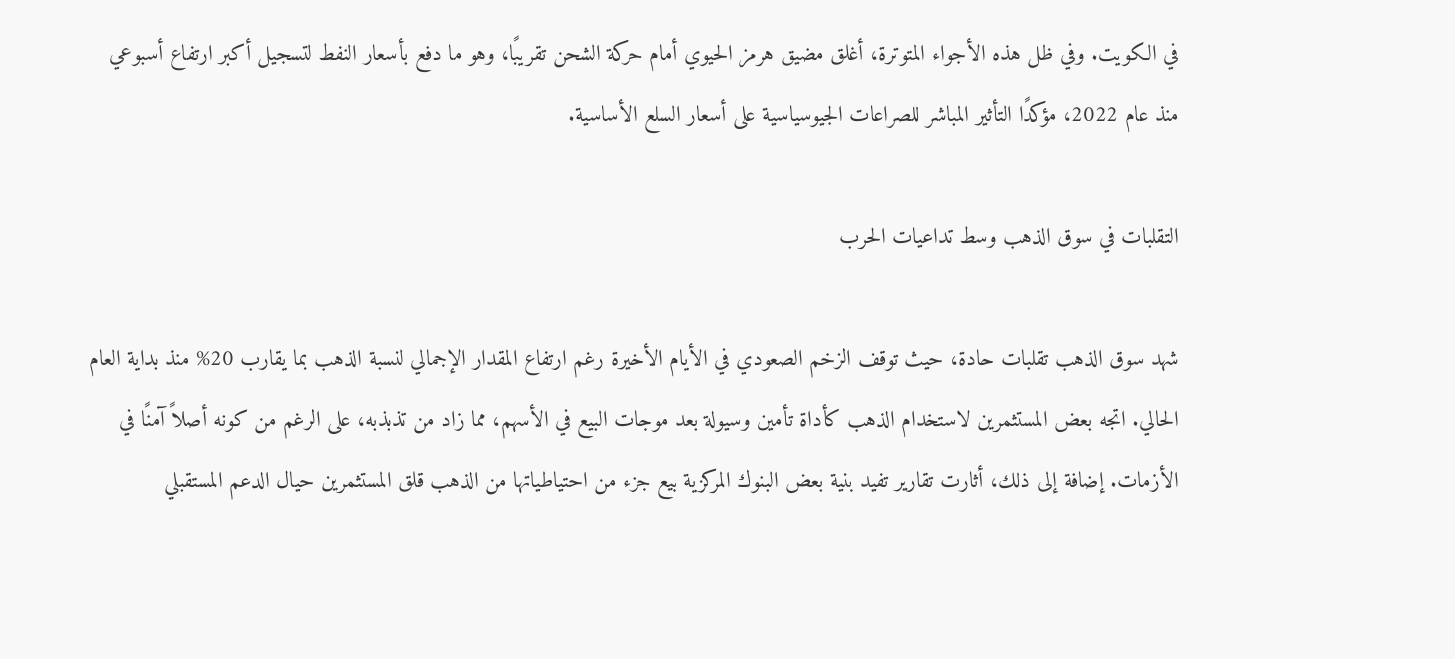في الكويت. وفي ظل هذه الأجواء المتوترة، أغلق مضيق هرمز الحيوي أمام حركة الشحن تقريبًا، وهو ما دفع بأسعار النفط لتسجيل أكبر ارتفاع أسبوعي منذ عام 2022، مؤكدًا التأثير المباشر للصراعات الجيوسياسية على أسعار السلع الأساسية.

التقلبات في سوق الذهب وسط تداعيات الحرب

شهد سوق الذهب تقلبات حادة، حيث توقف الزخم الصعودي في الأيام الأخيرة رغم ارتفاع المقدار الإجمالي لنسبة الذهب بما يقارب 20% منذ بداية العام الحالي. اتجه بعض المستثمرين لاستخدام الذهب كأداة تأمين وسيولة بعد موجات البيع في الأسهم، مما زاد من تذبذبه، على الرغم من كونه أصلاً آمنًا في الأزمات. إضافة إلى ذلك، أثارت تقارير تفيد بنية بعض البنوك المركزية بيع جزء من احتياطياتها من الذهب قلق المستثمرين حيال الدعم المستقبلي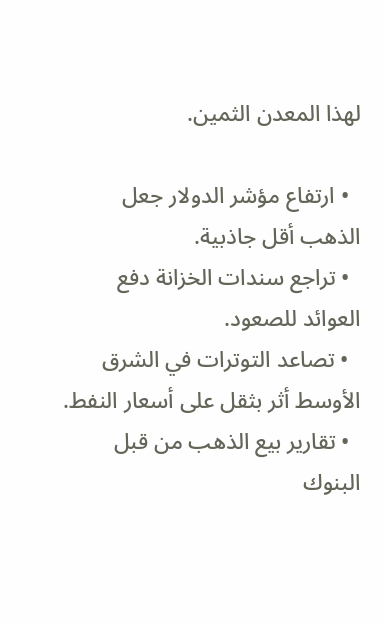لهذا المعدن الثمين.

  • ارتفاع مؤشر الدولار جعل الذهب أقل جاذبية.
  • تراجع سندات الخزانة دفع العوائد للصعود.
  • تصاعد التوترات في الشرق الأوسط أثر بثقل على أسعار النفط.
  • تقارير بيع الذهب من قبل البنوك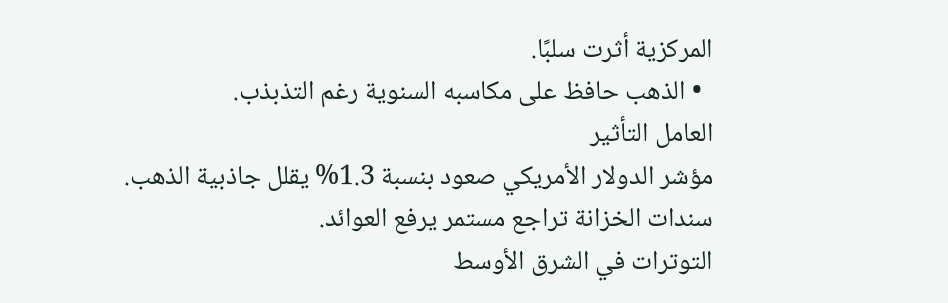المركزية أثرت سلبًا.
  • الذهب حافظ على مكاسبه السنوية رغم التذبذب.
العامل التأثير
مؤشر الدولار الأمريكي صعود بنسبة 1.3% يقلل جاذبية الذهب.
سندات الخزانة تراجع مستمر يرفع العوائد.
التوترات في الشرق الأوسط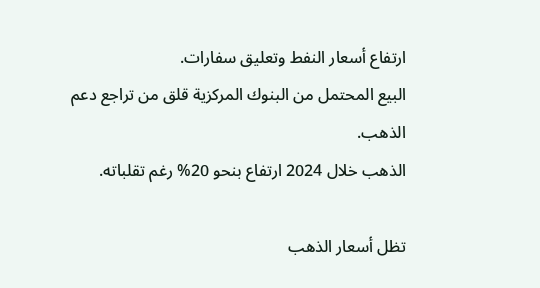ارتفاع أسعار النفط وتعليق سفارات.
البيع المحتمل من البنوك المركزية قلق من تراجع دعم الذهب.
الذهب خلال 2024 ارتفاع بنحو 20% رغم تقلباته.

تظل أسعار الذهب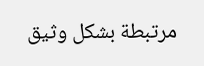مرتبطة بشكل وثيق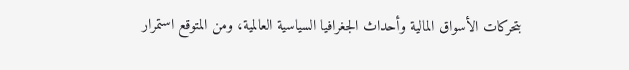بتحركات الأسواق المالية وأحداث الجغرافيا السياسية العالمية، ومن المتوقع استمرار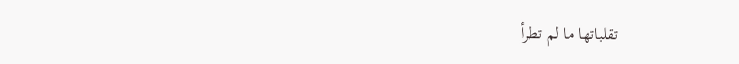تقلباتها ما لم تطرأ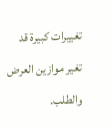تغييرات كبيرة قد تغير موازين العرض والطلب.